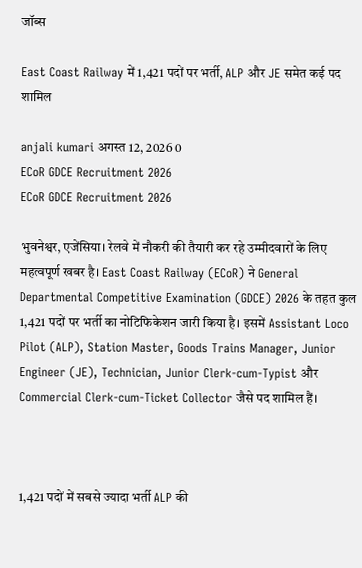जॉब्स

East Coast Railway में 1,421 पदों पर भर्ती, ALP और JE समेत कई पद शामिल

anjali kumari अगस्त 12, 2026 0
ECoR GDCE Recruitment 2026
ECoR GDCE Recruitment 2026

भुवनेश्वर, एजेंसिया। रेलवे में नौकरी की तैयारी कर रहे उम्मीदवारों के लिए महत्वपूर्ण खबर है। East Coast Railway (ECoR) ने General Departmental Competitive Examination (GDCE) 2026 के तहत कुल 1,421 पदों पर भर्ती का नोटिफिकेशन जारी किया है। इसमें Assistant Loco Pilot (ALP), Station Master, Goods Trains Manager, Junior Engineer (JE), Technician, Junior Clerk-cum-Typist और Commercial Clerk-cum-Ticket Collector जैसे पद शामिल हैं।



1,421 पदों में सबसे ज्यादा भर्ती ALP की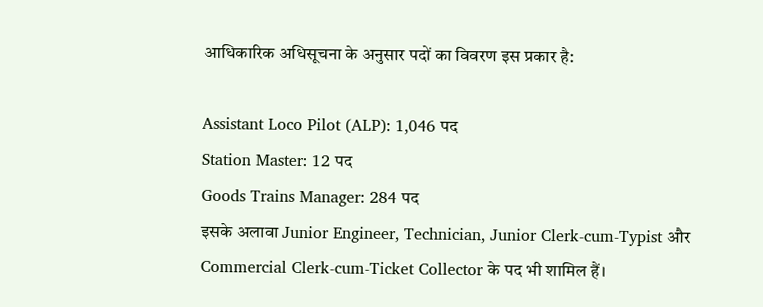आधिकारिक अधिसूचना के अनुसार पदों का विवरण इस प्रकार है:

Assistant Loco Pilot (ALP): 1,046 पद
Station Master: 12 पद
Goods Trains Manager: 284 पद
इसके अलावा Junior Engineer, Technician, Junior Clerk-cum-Typist और Commercial Clerk-cum-Ticket Collector के पद भी शामिल हैं।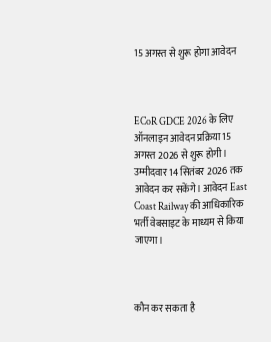15 अगस्त से शुरू होगा आवेदन



ECoR GDCE 2026 के लिए ऑनलाइन आवेदन प्रक्रिया 15 अगस्त 2026 से शुरू होगी। उम्मीदवार 14 सितंबर 2026 तक आवेदन कर सकेंगे। आवेदन East Coast Railway की आधिकारिक भर्ती वेबसाइट के माध्यम से किया जाएगा।



कौन कर सकता है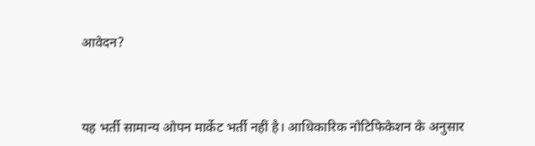आवेदन?



यह भर्ती सामान्य ओपन मार्केट भर्ती नहीं है। आधिकारिक नोटिफिकेशन के अनुसार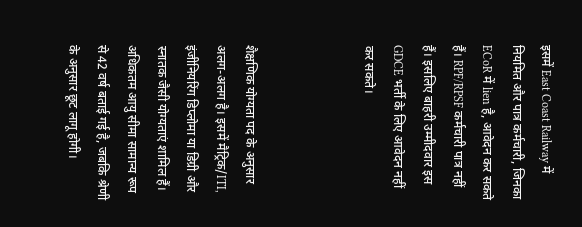इसमें East Coast Railway में नियमित और पात्र कर्मचारी, जिनका ECoR में lien है, आवेदन कर सकते हैं। RPF/RPSF कर्मचारी पात्र नहीं हैं। इसलिए बाहरी उम्मीदवार इस GDCE भर्ती के लिए आवेदन नहीं कर सकते।



शैक्षणिक योग्यता पद के अनुसार अलग-अलग है। इसमें मैट्रिक/ITI, इंजीनियरिंग डिप्लोमा या डिग्री और स्नातक जैसी योग्यताएं शामिल हैं। अधिकतम आयु सीमा सामान्य रूप से 42 वर्ष बताई गई है, जबकि श्रेणी के अनुसार छूट लागू होगी।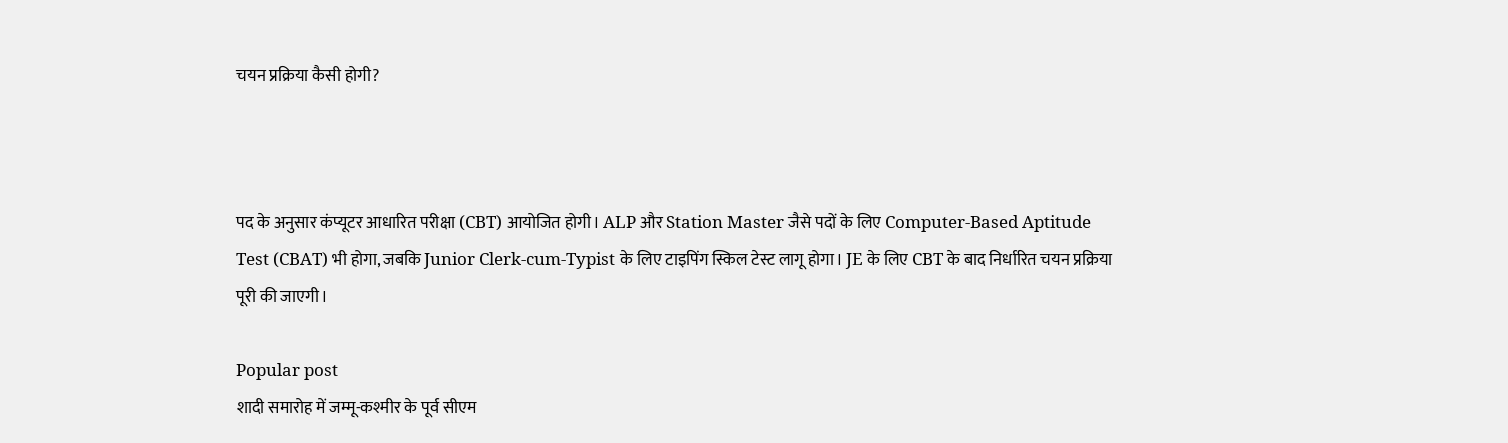चयन प्रक्रिया कैसी होगी?



पद के अनुसार कंप्यूटर आधारित परीक्षा (CBT) आयोजित होगी। ALP और Station Master जैसे पदों के लिए Computer-Based Aptitude Test (CBAT) भी होगा, जबकि Junior Clerk-cum-Typist के लिए टाइपिंग स्किल टेस्ट लागू होगा। JE के लिए CBT के बाद निर्धारित चयन प्रक्रिया पूरी की जाएगी।

Popular post
शादी समारोह में जम्मू-कश्मीर के पूर्व सीएम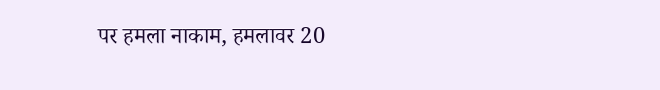पर हमला नाकाम, हमलावर 20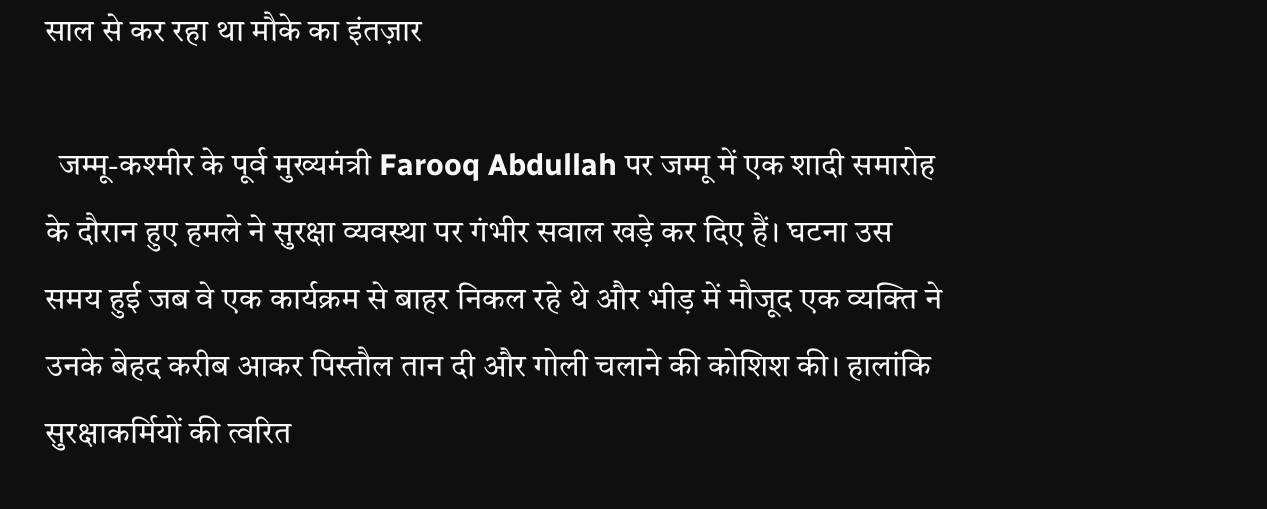साल से कर रहा था मौके का इंतज़ार

  जम्मू-कश्मीर के पूर्व मुख्यमंत्री Farooq Abdullah पर जम्मू में एक शादी समारोह के दौरान हुए हमले ने सुरक्षा व्यवस्था पर गंभीर सवाल खड़े कर दिए हैं। घटना उस समय हुई जब वे एक कार्यक्रम से बाहर निकल रहे थे और भीड़ में मौजूद एक व्यक्ति ने उनके बेहद करीब आकर पिस्तौल तान दी और गोली चलाने की कोशिश की। हालांकि सुरक्षाकर्मियों की त्वरित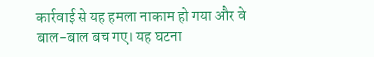कार्रवाई से यह हमला नाकाम हो गया और वे बाल-बाल बच गए। यह घटना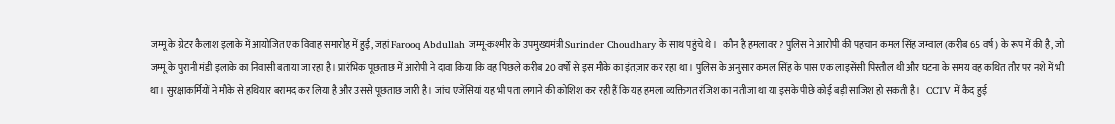जम्मू के ग्रेटर कैलाश इलाके में आयोजित एक विवाह समारोह में हुई, जहां Farooq Abdullah जम्मू-कश्मीर के उपमुख्यमंत्री Surinder Choudhary के साथ पहुंचे थे।   कौन है हमलावर? पुलिस ने आरोपी की पहचान कमल सिंह जम्वाल (करीब 65 वर्ष) के रूप में की है, जो जम्मू के पुरानी मंडी इलाके का निवासी बताया जा रहा है। प्रारंभिक पूछताछ में आरोपी ने दावा किया कि वह पिछले करीब 20 वर्षों से इस मौके का इंतज़ार कर रहा था। पुलिस के अनुसार कमल सिंह के पास एक लाइसेंसी पिस्तौल थी और घटना के समय वह कथित तौर पर नशे में भी था। सुरक्षाकर्मियों ने मौके से हथियार बरामद कर लिया है और उससे पूछताछ जारी है। जांच एजेंसियां यह भी पता लगाने की कोशिश कर रही हैं कि यह हमला व्यक्तिगत रंजिश का नतीजा था या इसके पीछे कोई बड़ी साजिश हो सकती है।   CCTV में कैद हुई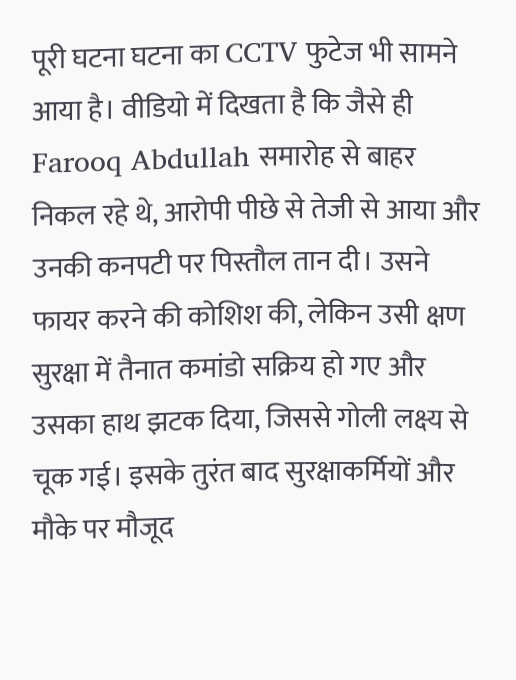पूरी घटना घटना का CCTV फुटेज भी सामने आया है। वीडियो में दिखता है कि जैसे ही Farooq Abdullah समारोह से बाहर निकल रहे थे, आरोपी पीछे से तेजी से आया और उनकी कनपटी पर पिस्तौल तान दी। उसने फायर करने की कोशिश की, लेकिन उसी क्षण सुरक्षा में तैनात कमांडो सक्रिय हो गए और उसका हाथ झटक दिया, जिससे गोली लक्ष्य से चूक गई। इसके तुरंत बाद सुरक्षाकर्मियों और मौके पर मौजूद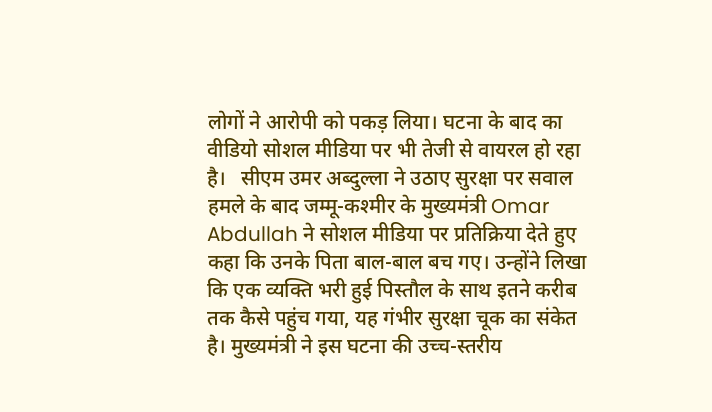लोगों ने आरोपी को पकड़ लिया। घटना के बाद का वीडियो सोशल मीडिया पर भी तेजी से वायरल हो रहा है।   सीएम उमर अब्दुल्ला ने उठाए सुरक्षा पर सवाल हमले के बाद जम्मू-कश्मीर के मुख्यमंत्री Omar Abdullah ने सोशल मीडिया पर प्रतिक्रिया देते हुए कहा कि उनके पिता बाल-बाल बच गए। उन्होंने लिखा कि एक व्यक्ति भरी हुई पिस्तौल के साथ इतने करीब तक कैसे पहुंच गया, यह गंभीर सुरक्षा चूक का संकेत है। मुख्यमंत्री ने इस घटना की उच्च-स्तरीय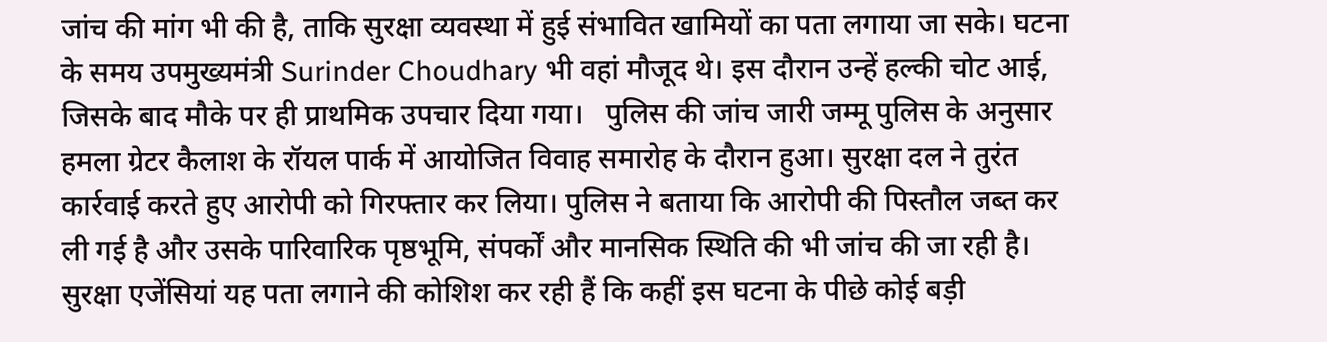जांच की मांग भी की है, ताकि सुरक्षा व्यवस्था में हुई संभावित खामियों का पता लगाया जा सके। घटना के समय उपमुख्यमंत्री Surinder Choudhary भी वहां मौजूद थे। इस दौरान उन्हें हल्की चोट आई, जिसके बाद मौके पर ही प्राथमिक उपचार दिया गया।   पुलिस की जांच जारी जम्मू पुलिस के अनुसार हमला ग्रेटर कैलाश के रॉयल पार्क में आयोजित विवाह समारोह के दौरान हुआ। सुरक्षा दल ने तुरंत कार्रवाई करते हुए आरोपी को गिरफ्तार कर लिया। पुलिस ने बताया कि आरोपी की पिस्तौल जब्त कर ली गई है और उसके पारिवारिक पृष्ठभूमि, संपर्कों और मानसिक स्थिति की भी जांच की जा रही है। सुरक्षा एजेंसियां यह पता लगाने की कोशिश कर रही हैं कि कहीं इस घटना के पीछे कोई बड़ी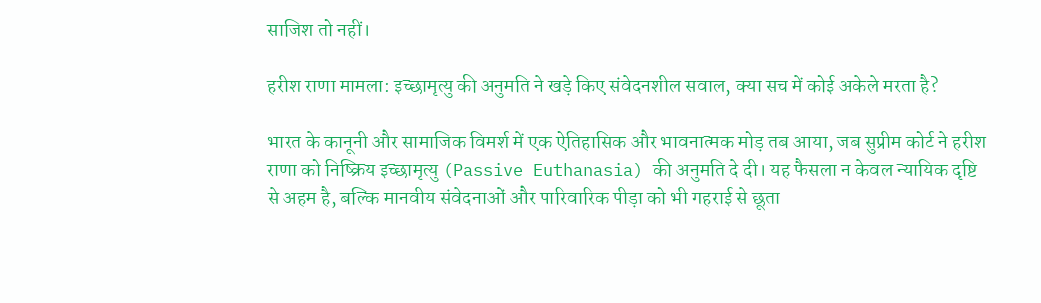साजिश तो नहीं।

हरीश राणा मामला: इच्छामृत्यु की अनुमति ने खड़े किए संवेदनशील सवाल, क्या सच में कोई अकेले मरता है?

भारत के कानूनी और सामाजिक विमर्श में एक ऐतिहासिक और भावनात्मक मोड़ तब आया, जब सुप्रीम कोर्ट ने हरीश राणा को निष्क्रिय इच्छामृत्यु (Passive Euthanasia) की अनुमति दे दी। यह फैसला न केवल न्यायिक दृष्टि से अहम है, बल्कि मानवीय संवेदनाओं और पारिवारिक पीड़ा को भी गहराई से छूता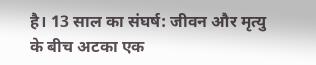है। 13 साल का संघर्ष: जीवन और मृत्यु के बीच अटका एक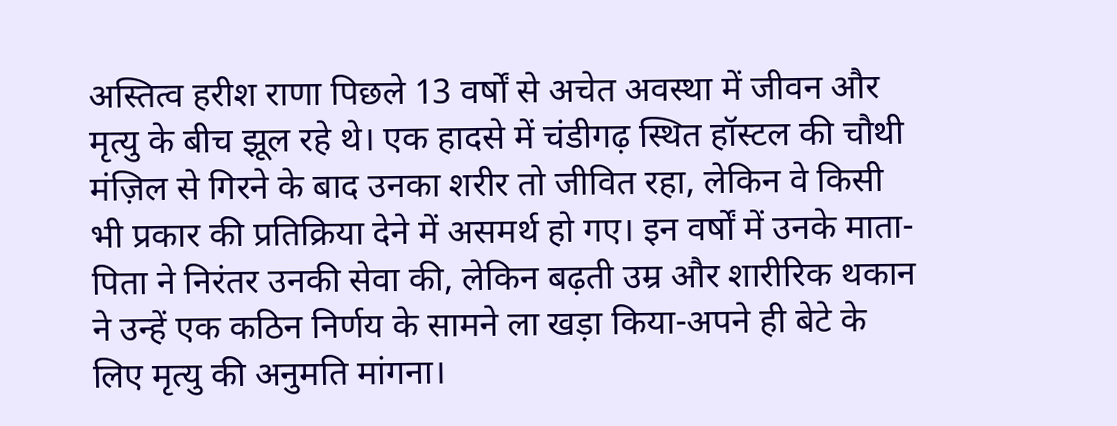अस्तित्व हरीश राणा पिछले 13 वर्षों से अचेत अवस्था में जीवन और मृत्यु के बीच झूल रहे थे। एक हादसे में चंडीगढ़ स्थित हॉस्टल की चौथी मंज़िल से गिरने के बाद उनका शरीर तो जीवित रहा, लेकिन वे किसी भी प्रकार की प्रतिक्रिया देने में असमर्थ हो गए। इन वर्षों में उनके माता-पिता ने निरंतर उनकी सेवा की, लेकिन बढ़ती उम्र और शारीरिक थकान ने उन्हें एक कठिन निर्णय के सामने ला खड़ा किया-अपने ही बेटे के लिए मृत्यु की अनुमति मांगना।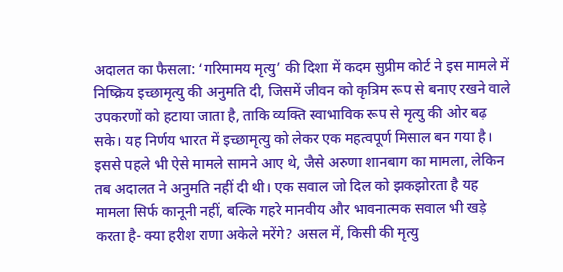अदालत का फैसला: ‘गरिमामय मृत्यु’ की दिशा में कदम सुप्रीम कोर्ट ने इस मामले में निष्क्रिय इच्छामृत्यु की अनुमति दी, जिसमें जीवन को कृत्रिम रूप से बनाए रखने वाले उपकरणों को हटाया जाता है, ताकि व्यक्ति स्वाभाविक रूप से मृत्यु की ओर बढ़ सके। यह निर्णय भारत में इच्छामृत्यु को लेकर एक महत्वपूर्ण मिसाल बन गया है। इससे पहले भी ऐसे मामले सामने आए थे, जैसे अरुणा शानबाग का मामला, लेकिन तब अदालत ने अनुमति नहीं दी थी। एक सवाल जो दिल को झकझोरता है यह मामला सिर्फ कानूनी नहीं, बल्कि गहरे मानवीय और भावनात्मक सवाल भी खड़े करता है- क्या हरीश राणा अकेले मरेंगे? असल में, किसी की मृत्यु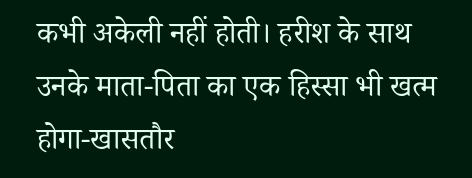कभी अकेली नहीं होती। हरीश के साथ उनके माता-पिता का एक हिस्सा भी खत्म होगा-खासतौर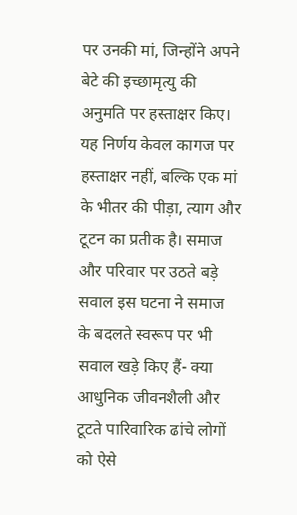पर उनकी मां, जिन्होंने अपने बेटे की इच्छामृत्यु की अनुमति पर हस्ताक्षर किए। यह निर्णय केवल कागज पर हस्ताक्षर नहीं, बल्कि एक मां के भीतर की पीड़ा, त्याग और टूटन का प्रतीक है। समाज और परिवार पर उठते बड़े सवाल इस घटना ने समाज के बदलते स्वरूप पर भी सवाल खड़े किए हैं- क्या आधुनिक जीवनशैली और टूटते पारिवारिक ढांचे लोगों को ऐसे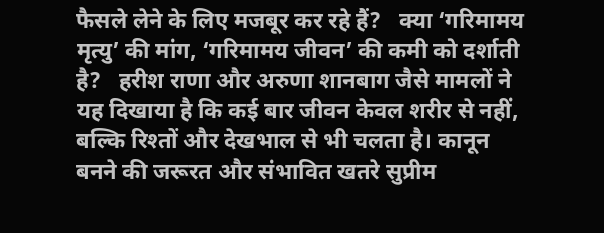फैसले लेने के लिए मजबूर कर रहे हैं?   क्या ‘गरिमामय मृत्यु’ की मांग, ‘गरिमामय जीवन’ की कमी को दर्शाती है?   हरीश राणा और अरुणा शानबाग जैसे मामलों ने यह दिखाया है कि कई बार जीवन केवल शरीर से नहीं, बल्कि रिश्तों और देखभाल से भी चलता है। कानून बनने की जरूरत और संभावित खतरे सुप्रीम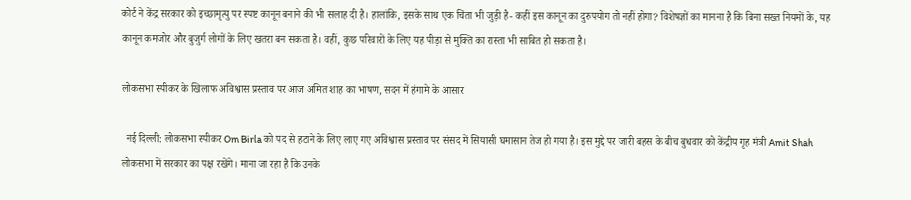कोर्ट ने केंद्र सरकार को इच्छामृत्यु पर स्पष्ट कानून बनाने की भी सलाह दी है। हालांकि, इसके साथ एक चिंता भी जुड़ी है- कहीं इस कानून का दुरुपयोग तो नहीं होगा? विशेषज्ञों का मानना है कि बिना सख्त नियमों के, यह कानून कमजोर और बुजुर्ग लोगों के लिए खतरा बन सकता है। वहीं, कुछ परिवारों के लिए यह पीड़ा से मुक्ति का रास्ता भी साबित हो सकता है।

लोकसभा स्पीकर के खिलाफ अविश्वास प्रस्ताव पर आज अमित शाह का भाषण, सदन में हंगामे के आसार

  नई दिल्ली: लोकसभा स्पीकर Om Birla को पद से हटाने के लिए लाए गए अविश्वास प्रस्ताव पर संसद में सियासी घमासान तेज हो गया है। इस मुद्दे पर जारी बहस के बीच बुधवार को केंद्रीय गृह मंत्री Amit Shah लोकसभा में सरकार का पक्ष रखेंगे। माना जा रहा है कि उनके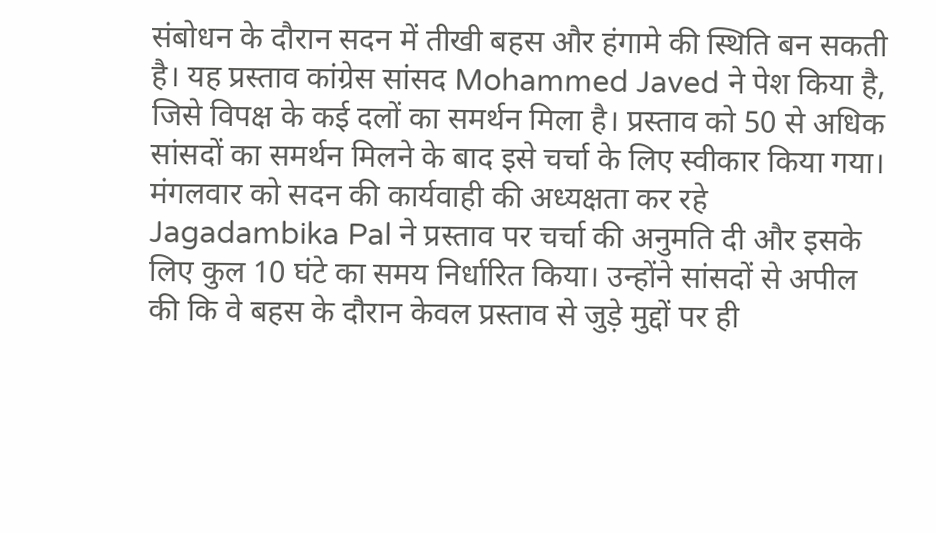संबोधन के दौरान सदन में तीखी बहस और हंगामे की स्थिति बन सकती है। यह प्रस्ताव कांग्रेस सांसद Mohammed Javed ने पेश किया है, जिसे विपक्ष के कई दलों का समर्थन मिला है। प्रस्ताव को 50 से अधिक सांसदों का समर्थन मिलने के बाद इसे चर्चा के लिए स्वीकार किया गया। मंगलवार को सदन की कार्यवाही की अध्यक्षता कर रहे Jagadambika Pal ने प्रस्ताव पर चर्चा की अनुमति दी और इसके लिए कुल 10 घंटे का समय निर्धारित किया। उन्होंने सांसदों से अपील की कि वे बहस के दौरान केवल प्रस्ताव से जुड़े मुद्दों पर ही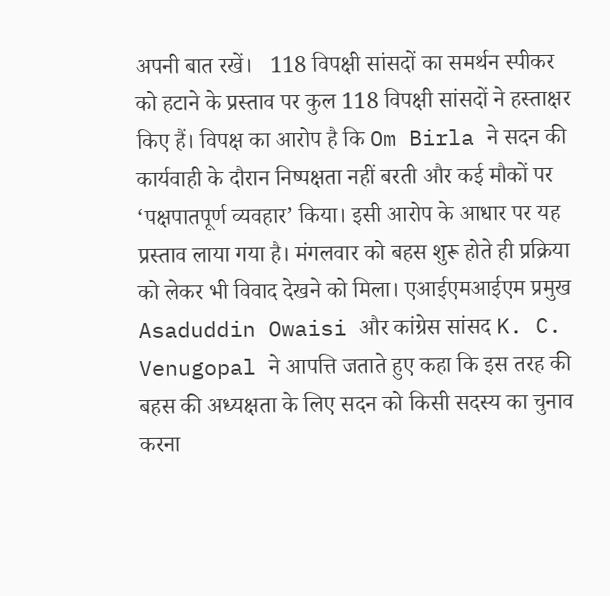अपनी बात रखें।   118 विपक्षी सांसदों का समर्थन स्पीकर को हटाने के प्रस्ताव पर कुल 118 विपक्षी सांसदों ने हस्ताक्षर किए हैं। विपक्ष का आरोप है कि Om Birla ने सदन की कार्यवाही के दौरान निष्पक्षता नहीं बरती और कई मौकों पर ‘पक्षपातपूर्ण व्यवहार’ किया। इसी आरोप के आधार पर यह प्रस्ताव लाया गया है। मंगलवार को बहस शुरू होते ही प्रक्रिया को लेकर भी विवाद देखने को मिला। एआईएमआईएम प्रमुख Asaduddin Owaisi और कांग्रेस सांसद K. C. Venugopal ने आपत्ति जताते हुए कहा कि इस तरह की बहस की अध्यक्षता के लिए सदन को किसी सदस्य का चुनाव करना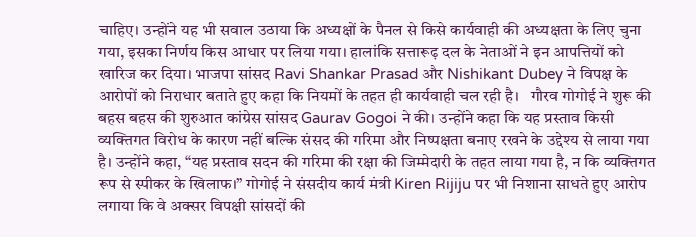चाहिए। उन्होंने यह भी सवाल उठाया कि अध्यक्षों के पैनल से किसे कार्यवाही की अध्यक्षता के लिए चुना गया, इसका निर्णय किस आधार पर लिया गया। हालांकि सत्तारूढ़ दल के नेताओं ने इन आपत्तियों को खारिज कर दिया। भाजपा सांसद Ravi Shankar Prasad और Nishikant Dubey ने विपक्ष के आरोपों को निराधार बताते हुए कहा कि नियमों के तहत ही कार्यवाही चल रही है।   गौरव गोगोई ने शुरू की बहस बहस की शुरुआत कांग्रेस सांसद Gaurav Gogoi ने की। उन्होंने कहा कि यह प्रस्ताव किसी व्यक्तिगत विरोध के कारण नहीं बल्कि संसद की गरिमा और निष्पक्षता बनाए रखने के उद्देश्य से लाया गया है। उन्होंने कहा, “यह प्रस्ताव सदन की गरिमा की रक्षा की जिम्मेदारी के तहत लाया गया है, न कि व्यक्तिगत रूप से स्पीकर के खिलाफ।” गोगोई ने संसदीय कार्य मंत्री Kiren Rijiju पर भी निशाना साधते हुए आरोप लगाया कि वे अक्सर विपक्षी सांसदों की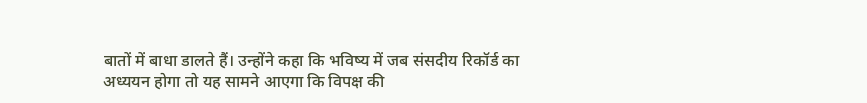बातों में बाधा डालते हैं। उन्होंने कहा कि भविष्य में जब संसदीय रिकॉर्ड का अध्ययन होगा तो यह सामने आएगा कि विपक्ष की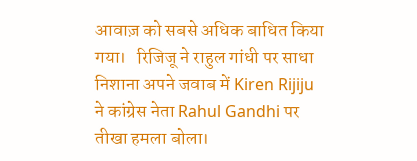आवाज़ को सबसे अधिक बाधित किया गया।   रिजिजू ने राहुल गांधी पर साधा निशाना अपने जवाब में Kiren Rijiju ने कांग्रेस नेता Rahul Gandhi पर तीखा हमला बोला।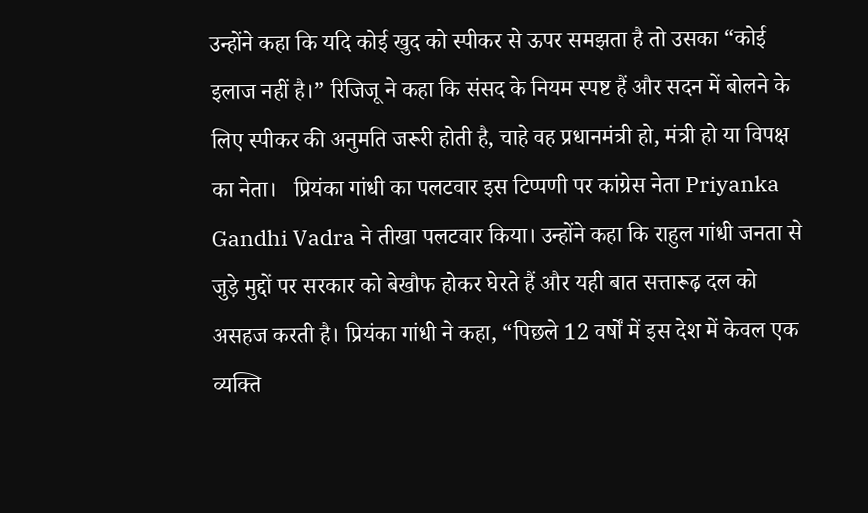उन्होंने कहा कि यदि कोई खुद को स्पीकर से ऊपर समझता है तो उसका “कोई इलाज नहीं है।” रिजिजू ने कहा कि संसद के नियम स्पष्ट हैं और सदन में बोलने के लिए स्पीकर की अनुमति जरूरी होती है, चाहे वह प्रधानमंत्री हो, मंत्री हो या विपक्ष का नेता।   प्रियंका गांधी का पलटवार इस टिप्पणी पर कांग्रेस नेता Priyanka Gandhi Vadra ने तीखा पलटवार किया। उन्होंने कहा कि राहुल गांधी जनता से जुड़े मुद्दों पर सरकार को बेखौफ होकर घेरते हैं और यही बात सत्तारूढ़ दल को असहज करती है। प्रियंका गांधी ने कहा, “पिछले 12 वर्षों में इस देश में केवल एक व्यक्ति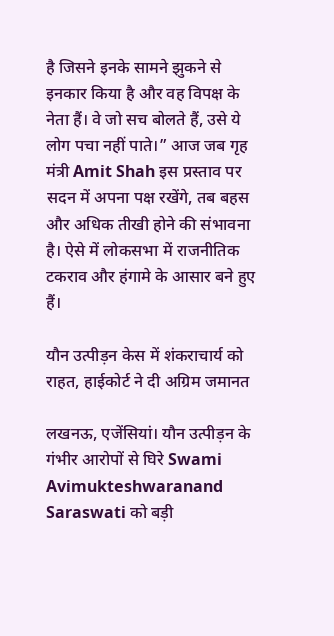है जिसने इनके सामने झुकने से इनकार किया है और वह विपक्ष के नेता हैं। वे जो सच बोलते हैं, उसे ये लोग पचा नहीं पाते।” आज जब गृह मंत्री Amit Shah इस प्रस्ताव पर सदन में अपना पक्ष रखेंगे, तब बहस और अधिक तीखी होने की संभावना है। ऐसे में लोकसभा में राजनीतिक टकराव और हंगामे के आसार बने हुए हैं।

यौन उत्पीड़न केस में शंकराचार्य को राहत, हाईकोर्ट ने दी अग्रिम जमानत

लखनऊ, एजेंसियां। यौन उत्पीड़न के गंभीर आरोपों से घिरे Swami Avimukteshwaranand Saraswati को बड़ी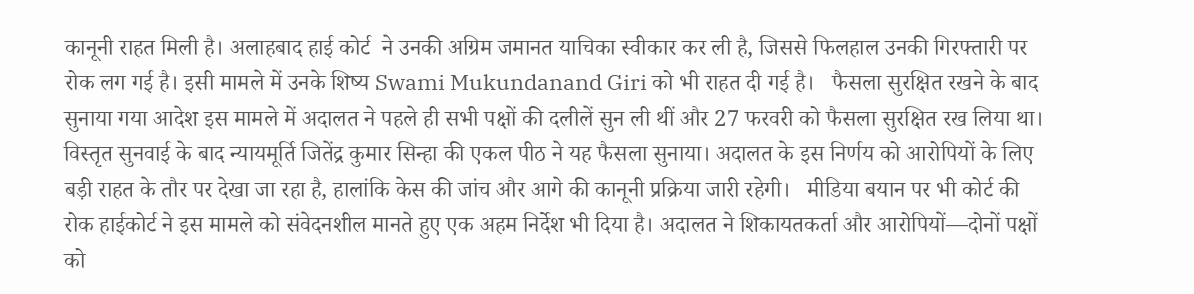कानूनी राहत मिली है। अलाहबाद हाई कोर्ट  ने उनकी अग्रिम जमानत याचिका स्वीकार कर ली है, जिससे फिलहाल उनकी गिरफ्तारी पर रोक लग गई है। इसी मामले में उनके शिष्य Swami Mukundanand Giri को भी राहत दी गई है।   फैसला सुरक्षित रखने के बाद सुनाया गया आदेश इस मामले में अदालत ने पहले ही सभी पक्षों की दलीलें सुन ली थीं और 27 फरवरी को फैसला सुरक्षित रख लिया था। विस्तृत सुनवाई के बाद न्यायमूर्ति जितेंद्र कुमार सिन्हा की एकल पीठ ने यह फैसला सुनाया। अदालत के इस निर्णय को आरोपियों के लिए बड़ी राहत के तौर पर देखा जा रहा है, हालांकि केस की जांच और आगे की कानूनी प्रक्रिया जारी रहेगी।   मीडिया बयान पर भी कोर्ट की रोक हाईकोर्ट ने इस मामले को संवेदनशील मानते हुए एक अहम निर्देश भी दिया है। अदालत ने शिकायतकर्ता और आरोपियों—दोनों पक्षों को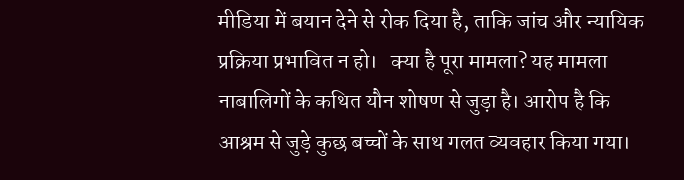मीडिया में बयान देने से रोक दिया है, ताकि जांच और न्यायिक प्रक्रिया प्रभावित न हो।   क्या है पूरा मामला? यह मामला नाबालिगों के कथित यौन शोषण से जुड़ा है। आरोप है कि आश्रम से जुड़े कुछ बच्चों के साथ गलत व्यवहार किया गया।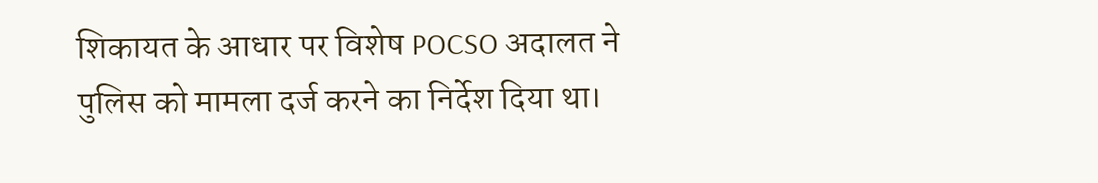शिकायत के आधार पर विशेष POCSO अदालत ने पुलिस को मामला दर्ज करने का निर्देश दिया था।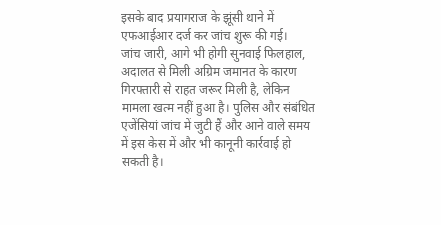इसके बाद प्रयागराज के झूंसी थाने में एफआईआर दर्ज कर जांच शुरू की गई।   जांच जारी, आगे भी होगी सुनवाई फिलहाल, अदालत से मिली अग्रिम जमानत के कारण गिरफ्तारी से राहत जरूर मिली है, लेकिन मामला खत्म नहीं हुआ है। पुलिस और संबंधित एजेंसियां जांच में जुटी हैं और आने वाले समय में इस केस में और भी कानूनी कार्रवाई हो सकती है।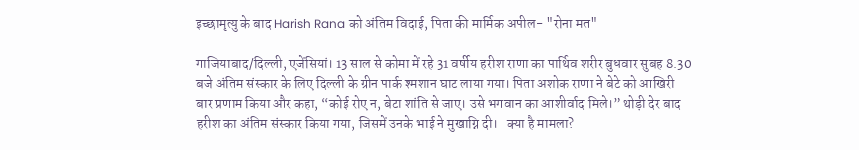इच्छामृत्यु के बाद Harish Rana को अंतिम विदाई, पिता की मार्मिक अपील- "रोना मत"

गाजियाबाद/दिल्ली, एजेंसियां। 13 साल से कोमा में रहे 31 वर्षीय हरीश राणा का पार्थिव शरीर बुधवार सुबह 8.30 बजे अंतिम संस्कार के लिए दिल्ली के ग्रीन पार्क श्मशान घाट लाया गया। पिता अशोक राणा ने बेटे को आखिरी बार प्रणाम किया और कहा, “कोई रोए न, बेटा शांति से जाए। उसे भगवान का आशीर्वाद मिले।” थोड़ी देर बाद हरीश का अंतिम संस्कार किया गया, जिसमें उनके भाई ने मुखाग्नि दी।   क्या है मामला?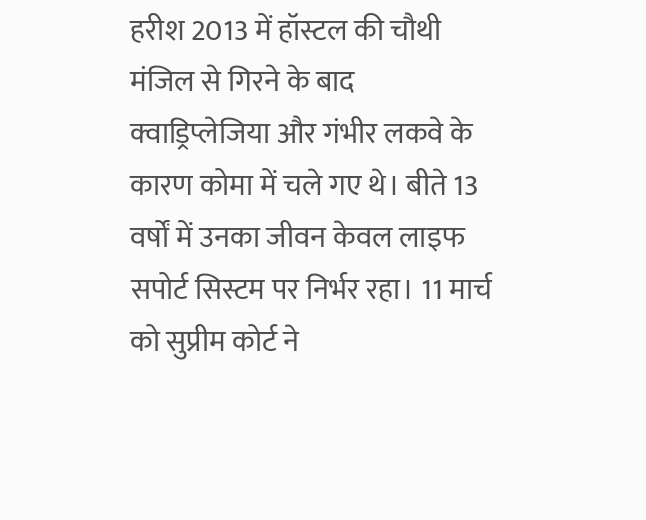हरीश 2013 में हॉस्टल की चौथी मंजिल से गिरने के बाद क्वाड्रिप्लेजिया और गंभीर लकवे के कारण कोमा में चले गए थे। बीते 13 वर्षों में उनका जीवन केवल लाइफ सपोर्ट सिस्टम पर निर्भर रहा। 11 मार्च को सुप्रीम कोर्ट ने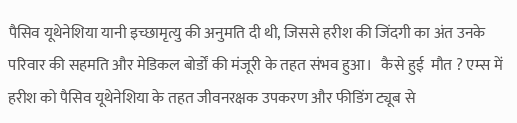पैसिव यूथेनेशिया यानी इच्छामृत्यु की अनुमति दी थी, जिससे हरीश की जिंदगी का अंत उनके परिवार की सहमति और मेडिकल बोर्डों की मंजूरी के तहत संभव हुआ।   कैसे हुई  मौत ? एम्स में हरीश को पैसिव यूथेनेशिया के तहत जीवनरक्षक उपकरण और फीडिंग ट्यूब से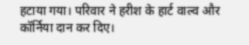हटाया गया। परिवार ने हरीश के हार्ट वाल्व और कॉर्निया दान कर दिए।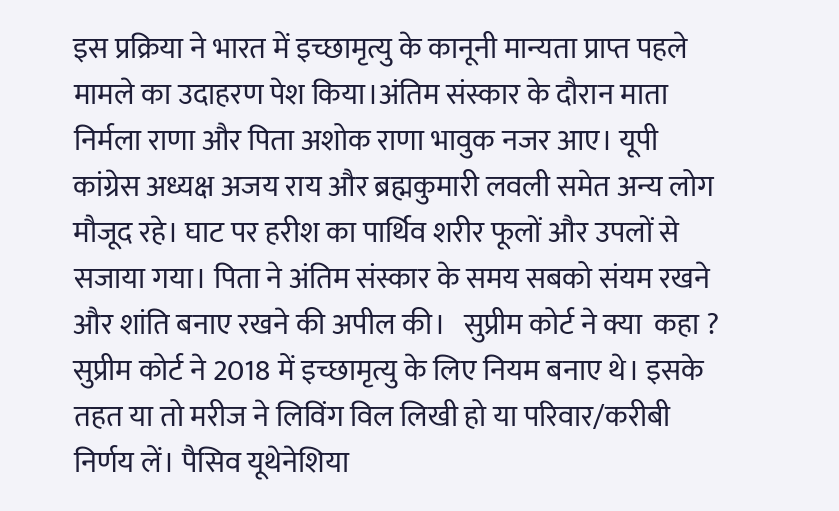इस प्रक्रिया ने भारत में इच्छामृत्यु के कानूनी मान्यता प्राप्त पहले मामले का उदाहरण पेश किया।अंतिम संस्कार के दौरान माता निर्मला राणा और पिता अशोक राणा भावुक नजर आए। यूपी कांग्रेस अध्यक्ष अजय राय और ब्रह्मकुमारी लवली समेत अन्य लोग मौजूद रहे। घाट पर हरीश का पार्थिव शरीर फूलों और उपलों से सजाया गया। पिता ने अंतिम संस्कार के समय सबको संयम रखने और शांति बनाए रखने की अपील की।   सुप्रीम कोर्ट ने क्या  कहा ? सुप्रीम कोर्ट ने 2018 में इच्छामृत्यु के लिए नियम बनाए थे। इसके तहत या तो मरीज ने लिविंग विल लिखी हो या परिवार/करीबी निर्णय लें। पैसिव यूथेनेशिया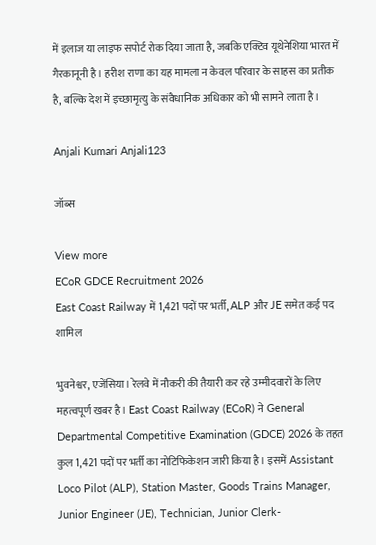में इलाज या लाइफ सपोर्ट रोक दिया जाता है, जबकि एक्टिव यूथेनेशिया भारत में गैरकानूनी है। हरीश राणा का यह मामला न केवल परिवार के साहस का प्रतीक है, बल्कि देश में इच्छामृत्यु के संवैधानिक अधिकार को भी सामने लाता है।

Anjali Kumari Anjali123

जॉब्स

View more
ECoR GDCE Recruitment 2026
East Coast Railway में 1,421 पदों पर भर्ती, ALP और JE समेत कई पद शामिल

भुवनेश्वर, एजेंसिया। रेलवे में नौकरी की तैयारी कर रहे उम्मीदवारों के लिए महत्वपूर्ण खबर है। East Coast Railway (ECoR) ने General Departmental Competitive Examination (GDCE) 2026 के तहत कुल 1,421 पदों पर भर्ती का नोटिफिकेशन जारी किया है। इसमें Assistant Loco Pilot (ALP), Station Master, Goods Trains Manager, Junior Engineer (JE), Technician, Junior Clerk-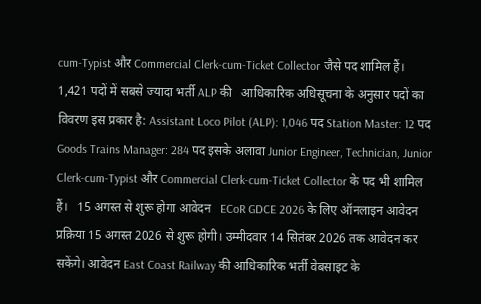cum-Typist और Commercial Clerk-cum-Ticket Collector जैसे पद शामिल हैं।   1,421 पदों में सबसे ज्यादा भर्ती ALP की   आधिकारिक अधिसूचना के अनुसार पदों का विवरण इस प्रकार है: Assistant Loco Pilot (ALP): 1,046 पद Station Master: 12 पद Goods Trains Manager: 284 पद इसके अलावा Junior Engineer, Technician, Junior Clerk-cum-Typist और Commercial Clerk-cum-Ticket Collector के पद भी शामिल हैं।   15 अगस्त से शुरू होगा आवेदन   ECoR GDCE 2026 के लिए ऑनलाइन आवेदन प्रक्रिया 15 अगस्त 2026 से शुरू होगी। उम्मीदवार 14 सितंबर 2026 तक आवेदन कर सकेंगे। आवेदन East Coast Railway की आधिकारिक भर्ती वेबसाइट के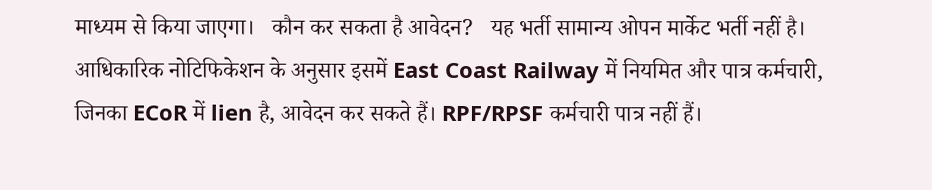माध्यम से किया जाएगा।   कौन कर सकता है आवेदन?   यह भर्ती सामान्य ओपन मार्केट भर्ती नहीं है। आधिकारिक नोटिफिकेशन के अनुसार इसमें East Coast Railway में नियमित और पात्र कर्मचारी, जिनका ECoR में lien है, आवेदन कर सकते हैं। RPF/RPSF कर्मचारी पात्र नहीं हैं।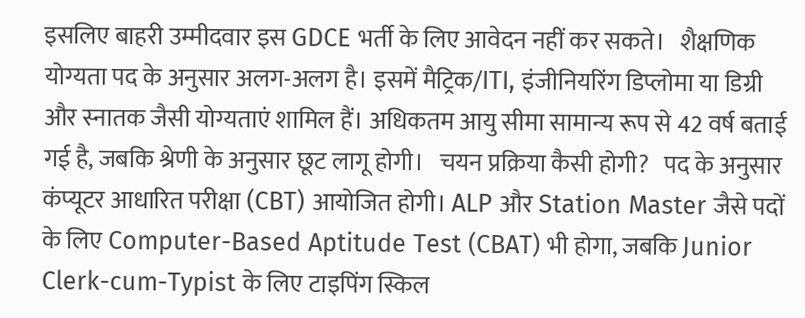इसलिए बाहरी उम्मीदवार इस GDCE भर्ती के लिए आवेदन नहीं कर सकते।   शैक्षणिक योग्यता पद के अनुसार अलग-अलग है। इसमें मैट्रिक/ITI, इंजीनियरिंग डिप्लोमा या डिग्री और स्नातक जैसी योग्यताएं शामिल हैं। अधिकतम आयु सीमा सामान्य रूप से 42 वर्ष बताई गई है, जबकि श्रेणी के अनुसार छूट लागू होगी।   चयन प्रक्रिया कैसी होगी?   पद के अनुसार कंप्यूटर आधारित परीक्षा (CBT) आयोजित होगी। ALP और Station Master जैसे पदों के लिए Computer-Based Aptitude Test (CBAT) भी होगा, जबकि Junior Clerk-cum-Typist के लिए टाइपिंग स्किल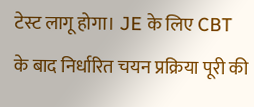टेस्ट लागू होगा। JE के लिए CBT के बाद निर्धारित चयन प्रक्रिया पूरी की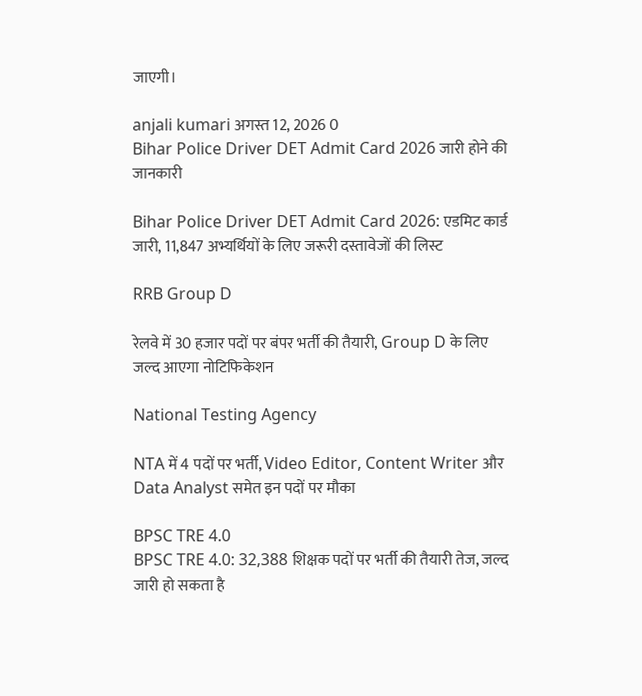जाएगी।

anjali kumari अगस्त 12, 2026 0
Bihar Police Driver DET Admit Card 2026 जारी होने की जानकारी

Bihar Police Driver DET Admit Card 2026: एडमिट कार्ड जारी, 11,847 अभ्यर्थियों के लिए जरूरी दस्तावेजों की लिस्ट

RRB Group D

रेलवे में 30 हजार पदों पर बंपर भर्ती की तैयारी, Group D के लिए जल्द आएगा नोटिफिकेशन

National Testing Agency

NTA में 4 पदों पर भर्ती, Video Editor, Content Writer और Data Analyst समेत इन पदों पर मौका

BPSC TRE 4.0
BPSC TRE 4.0: 32,388 शिक्षक पदों पर भर्ती की तैयारी तेज, जल्द जारी हो सकता है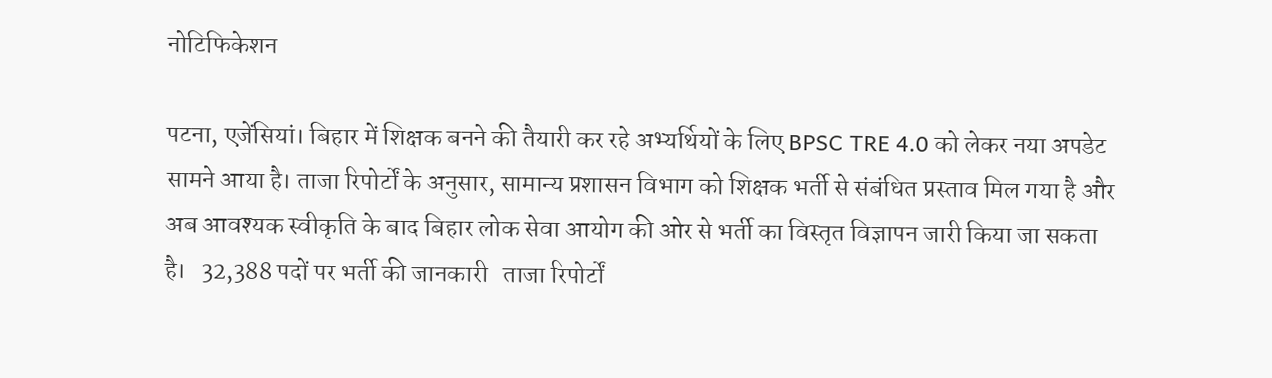नोटिफिकेशन

पटना, एजेंसियां। बिहार में शिक्षक बनने की तैयारी कर रहे अभ्यर्थियों के लिए BPSC TRE 4.0 को लेकर नया अपडेट सामने आया है। ताजा रिपोर्टों के अनुसार, सामान्य प्रशासन विभाग को शिक्षक भर्ती से संबंधित प्रस्ताव मिल गया है और अब आवश्यक स्वीकृति के बाद बिहार लोक सेवा आयोग की ओर से भर्ती का विस्तृत विज्ञापन जारी किया जा सकता है।   32,388 पदों पर भर्ती की जानकारी   ताजा रिपोर्टों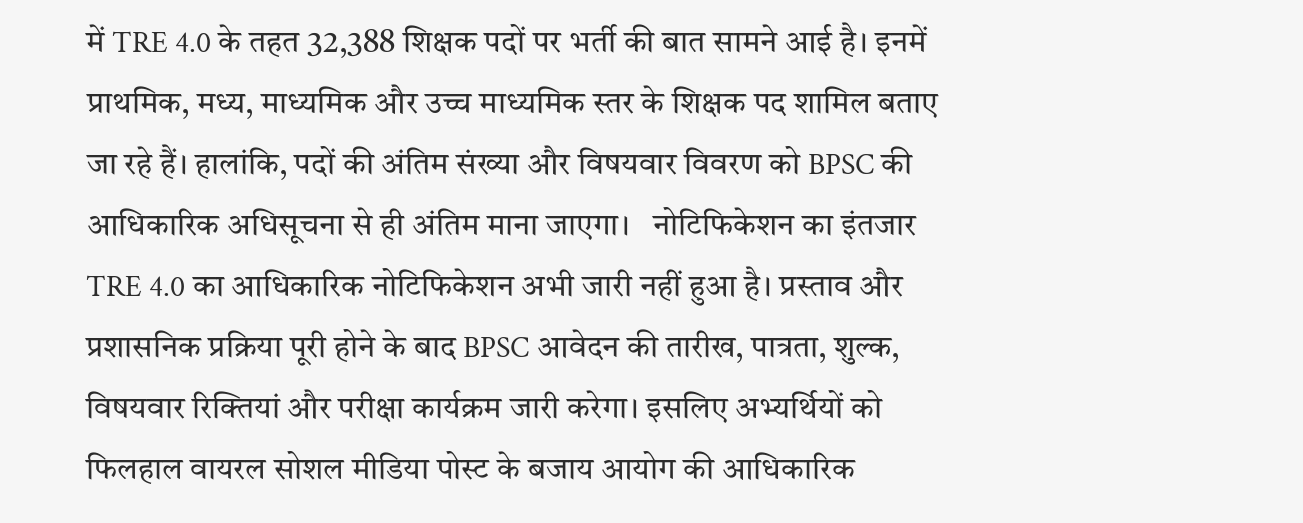में TRE 4.0 के तहत 32,388 शिक्षक पदों पर भर्ती की बात सामने आई है। इनमें प्राथमिक, मध्य, माध्यमिक और उच्च माध्यमिक स्तर के शिक्षक पद शामिल बताए जा रहे हैं। हालांकि, पदों की अंतिम संख्या और विषयवार विवरण को BPSC की आधिकारिक अधिसूचना से ही अंतिम माना जाएगा।   नोटिफिकेशन का इंतजार   TRE 4.0 का आधिकारिक नोटिफिकेशन अभी जारी नहीं हुआ है। प्रस्ताव और प्रशासनिक प्रक्रिया पूरी होने के बाद BPSC आवेदन की तारीख, पात्रता, शुल्क, विषयवार रिक्तियां और परीक्षा कार्यक्रम जारी करेगा। इसलिए अभ्यर्थियों को फिलहाल वायरल सोशल मीडिया पोस्ट के बजाय आयोग की आधिकारिक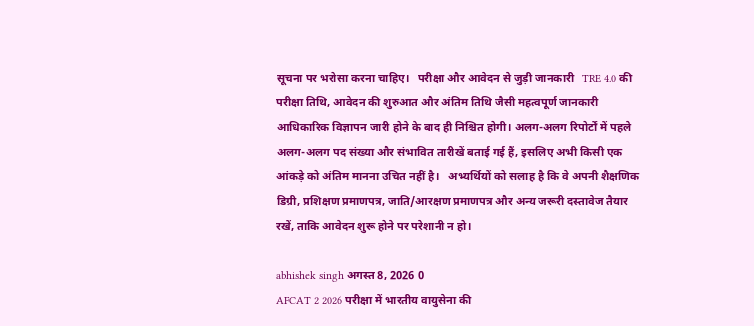सूचना पर भरोसा करना चाहिए।   परीक्षा और आवेदन से जुड़ी जानकारी   TRE 4.0 की परीक्षा तिथि, आवेदन की शुरुआत और अंतिम तिथि जैसी महत्वपूर्ण जानकारी आधिकारिक विज्ञापन जारी होने के बाद ही निश्चित होगी। अलग-अलग रिपोर्टों में पहले अलग-अलग पद संख्या और संभावित तारीखें बताई गई हैं, इसलिए अभी किसी एक आंकड़े को अंतिम मानना उचित नहीं है।   अभ्यर्थियों को सलाह है कि वे अपनी शैक्षणिक डिग्री, प्रशिक्षण प्रमाणपत्र, जाति/आरक्षण प्रमाणपत्र और अन्य जरूरी दस्तावेज तैयार रखें, ताकि आवेदन शुरू होने पर परेशानी न हो।

abhishek singh अगस्त 8, 2026 0
AFCAT 2 2026 परीक्षा में भारतीय वायुसेना की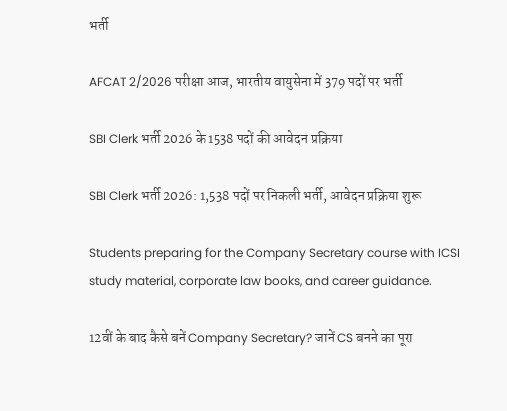भर्ती

AFCAT 2/2026 परीक्षा आज, भारतीय वायुसेना में 379 पदों पर भर्ती

SBI Clerk भर्ती 2026 के 1538 पदों की आवेदन प्रक्रिया

SBI Clerk भर्ती 2026: 1,538 पदों पर निकली भर्ती, आवेदन प्रक्रिया शुरू

Students preparing for the Company Secretary course with ICSI study material, corporate law books, and career guidance.

12वीं के बाद कैसे बनें Company Secretary? जानें CS बनने का पूरा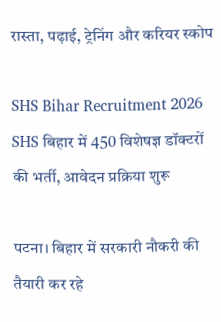रास्ता, पढ़ाई, ट्रेनिंग और करियर स्कोप

SHS Bihar Recruitment 2026
SHS बिहार में 450 विशेषज्ञ डॉक्टरों की भर्ती, आवेदन प्रक्रिया शुरू

पटना। बिहार में सरकारी नौकरी की तैयारी कर रहे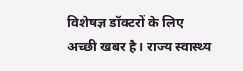विशेषज्ञ डॉक्टरों के लिए अच्छी खबर है। राज्य स्वास्थ्य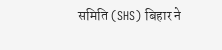समिति (SHS) बिहार ने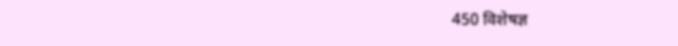450 विशेषज्ञ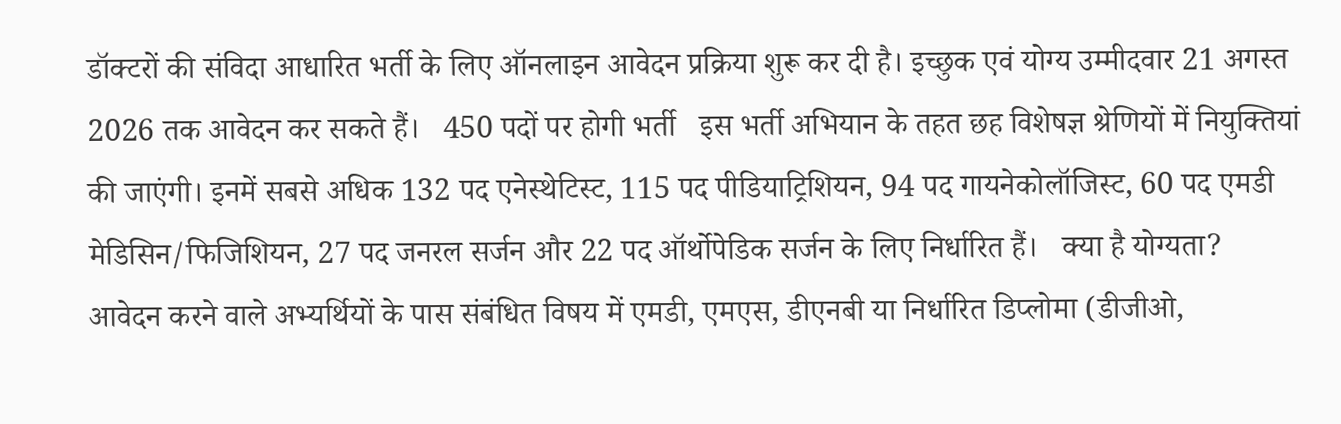डॉक्टरों की संविदा आधारित भर्ती के लिए ऑनलाइन आवेदन प्रक्रिया शुरू कर दी है। इच्छुक एवं योग्य उम्मीदवार 21 अगस्त 2026 तक आवेदन कर सकते हैं।   450 पदों पर होगी भर्ती   इस भर्ती अभियान के तहत छह विशेषज्ञ श्रेणियों में नियुक्तियां की जाएंगी। इनमें सबसे अधिक 132 पद एनेस्थेटिस्ट, 115 पद पीडियाट्रिशियन, 94 पद गायनेकोलॉजिस्ट, 60 पद एमडी मेडिसिन/फिजिशियन, 27 पद जनरल सर्जन और 22 पद ऑर्थोपेडिक सर्जन के लिए निर्धारित हैं।   क्या है योग्यता?   आवेदन करने वाले अभ्यर्थियों के पास संबंधित विषय में एमडी, एमएस, डीएनबी या निर्धारित डिप्लोमा (डीजीओ,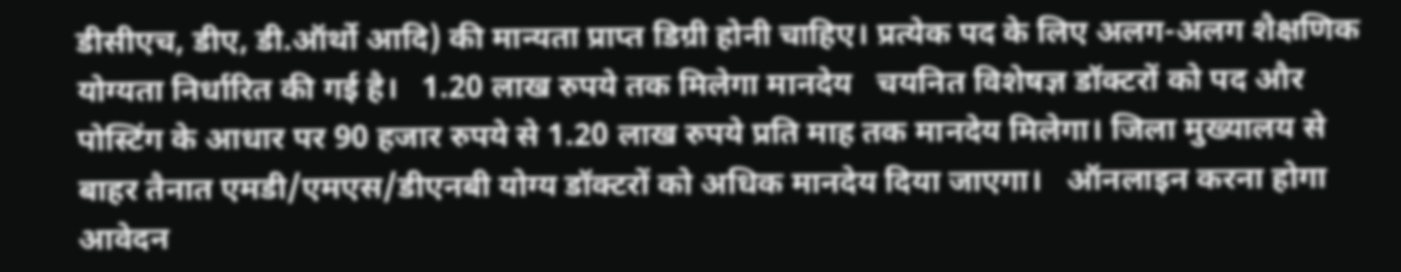डीसीएच, डीए, डी.ऑर्थो आदि) की मान्यता प्राप्त डिग्री होनी चाहिए। प्रत्येक पद के लिए अलग-अलग शैक्षणिक योग्यता निर्धारित की गई है।   1.20 लाख रुपये तक मिलेगा मानदेय   चयनित विशेषज्ञ डॉक्टरों को पद और पोस्टिंग के आधार पर 90 हजार रुपये से 1.20 लाख रुपये प्रति माह तक मानदेय मिलेगा। जिला मुख्यालय से बाहर तैनात एमडी/एमएस/डीएनबी योग्य डॉक्टरों को अधिक मानदेय दिया जाएगा।   ऑनलाइन करना होगा आवेदन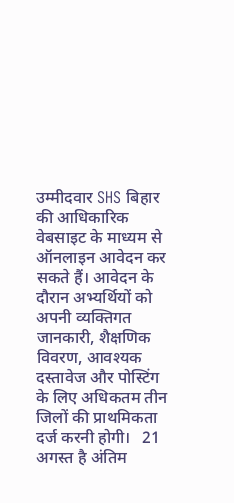उम्मीदवार SHS बिहार की आधिकारिक वेबसाइट के माध्यम से ऑनलाइन आवेदन कर सकते हैं। आवेदन के दौरान अभ्यर्थियों को अपनी व्यक्तिगत जानकारी, शैक्षणिक विवरण, आवश्यक दस्तावेज और पोस्टिंग के लिए अधिकतम तीन जिलों की प्राथमिकता दर्ज करनी होगी।   21 अगस्त है अंतिम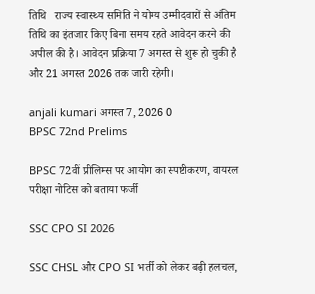तिथि   राज्य स्वास्थ्य समिति ने योग्य उम्मीदवारों से अंतिम तिथि का इंतजार किए बिना समय रहते आवेदन करने की अपील की है। आवेदन प्रक्रिया 7 अगस्त से शुरू हो चुकी है और 21 अगस्त 2026 तक जारी रहेगी।

anjali kumari अगस्त 7, 2026 0
BPSC 72nd Prelims

BPSC 72वीं प्रीलिम्स पर आयोग का स्पष्टीकरण, वायरल परीक्षा नोटिस को बताया फर्जी

SSC CPO SI 2026

SSC CHSL और CPO SI भर्ती को लेकर बढ़ी हलचल,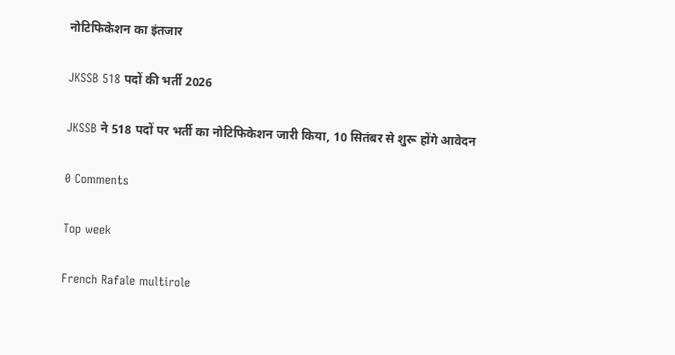नोटिफिकेशन का इंतजार

JKSSB 518 पदों की भर्ती 2026

JKSSB ने 518 पदों पर भर्ती का नोटिफिकेशन जारी किया, 10 सितंबर से शुरू होंगे आवेदन

0 Comments

Top week

French Rafale multirole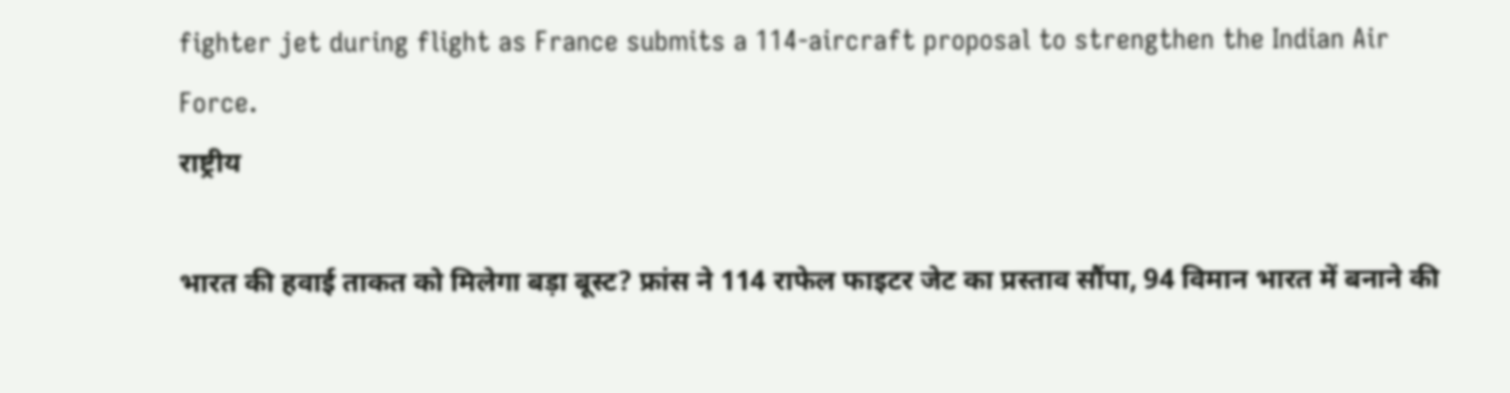fighter jet during flight as France submits a 114-aircraft proposal to strengthen the Indian Air Force.
राष्ट्रीय

भारत की हवाई ताकत को मिलेगा बड़ा बूस्ट? फ्रांस ने 114 राफेल फाइटर जेट का प्रस्ताव सौंपा, 94 विमान भारत में बनाने की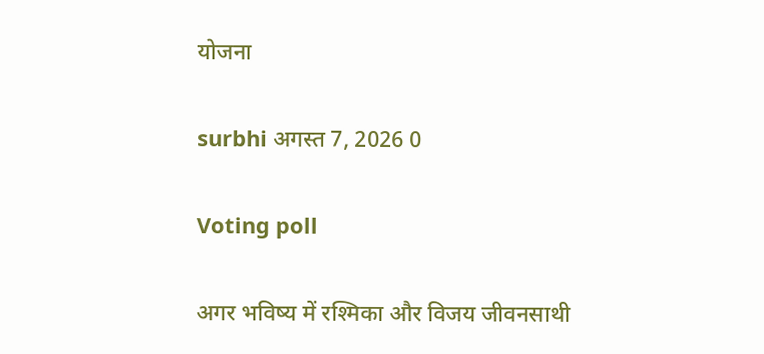योजना

surbhi अगस्त 7, 2026 0

Voting poll

अगर भविष्य में रश्मिका और विजय जीवनसाथी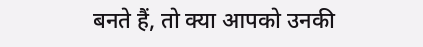बनते हैं, तो क्या आपको उनकी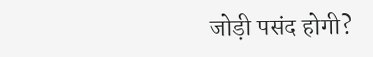जोड़ी पसंद होगी?